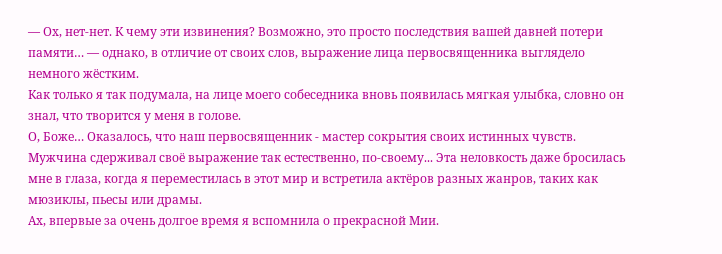— Ох, нет-нет. К чему эти извинения? Возможно, это просто последствия вашей давней потери памяти… — однако, в отличие от своих слов, выражение лица первосвященника выглядело немного жёстким.
Как только я так подумала, на лице моего собеседника вновь появилась мягкая улыбка, словно он знал, что творится у меня в голове.
О, Боже… Оказалось, что наш первосвященник - мастер сокрытия своих истинных чувств.
Мужчина сдерживал своё выражение так естественно, по-своему... Эта неловкость даже бросилась мне в глаза, когда я переместилась в этот мир и встретила актёров разных жанров, таких как мюзиклы, пьесы или драмы.
Ах, впервые за очень долгое время я вспомнила о прекрасной Мии.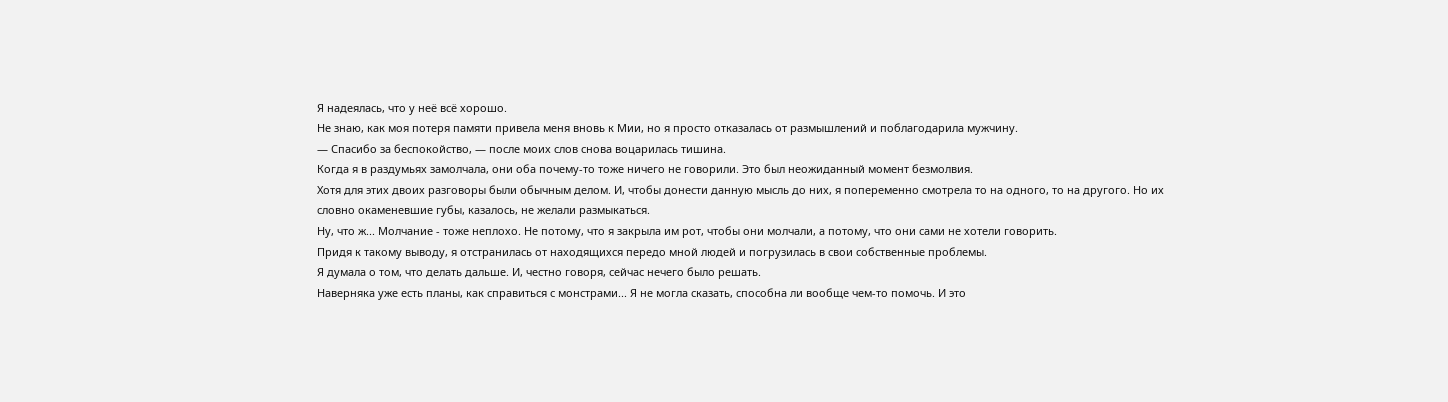Я надеялась, что у неё всё хорошо.
Не знаю, как моя потеря памяти привела меня вновь к Мии, но я просто отказалась от размышлений и поблагодарила мужчину.
— Спасибо за беспокойство, — после моих слов снова воцарилась тишина.
Когда я в раздумьях замолчала, они оба почему-то тоже ничего не говорили. Это был неожиданный момент безмолвия.
Хотя для этих двоих разговоры были обычным делом. И, чтобы донести данную мысль до них, я попеременно смотрела то на одного, то на другого. Но их словно окаменевшие губы, казалось, не желали размыкаться.
Ну, что ж... Молчание - тоже неплохо. Не потому, что я закрыла им рот, чтобы они молчали, а потому, что они сами не хотели говорить.
Придя к такому выводу, я отстранилась от находящихся передо мной людей и погрузилась в свои собственные проблемы.
Я думала о том, что делать дальше. И, честно говоря, сейчас нечего было решать.
Наверняка уже есть планы, как справиться с монстрами... Я не могла сказать, способна ли вообще чем-то помочь. И это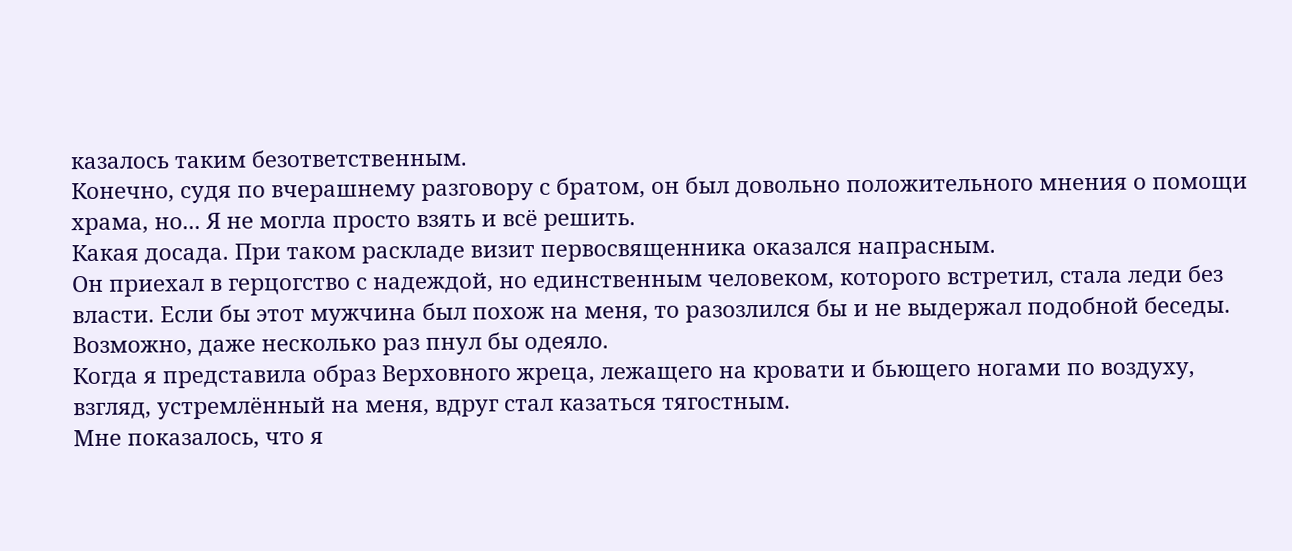казалось таким безответственным.
Конечно, судя по вчерашнему разговору с братом, он был довольно положительного мнения о помощи храма, но... Я не могла просто взять и всё решить.
Какая досада. При таком раскладе визит первосвященника оказался напрасным.
Он приехал в герцогство с надеждой, но единственным человеком, которого встретил, стала леди без власти. Если бы этот мужчина был похож на меня, то разозлился бы и не выдержал подобной беседы.
Возможно, даже несколько раз пнул бы одеяло.
Когда я представила образ Верховного жреца, лежащего на кровати и бьющего ногами по воздуху, взгляд, устремлённый на меня, вдруг стал казаться тягостным.
Мне показалось, что я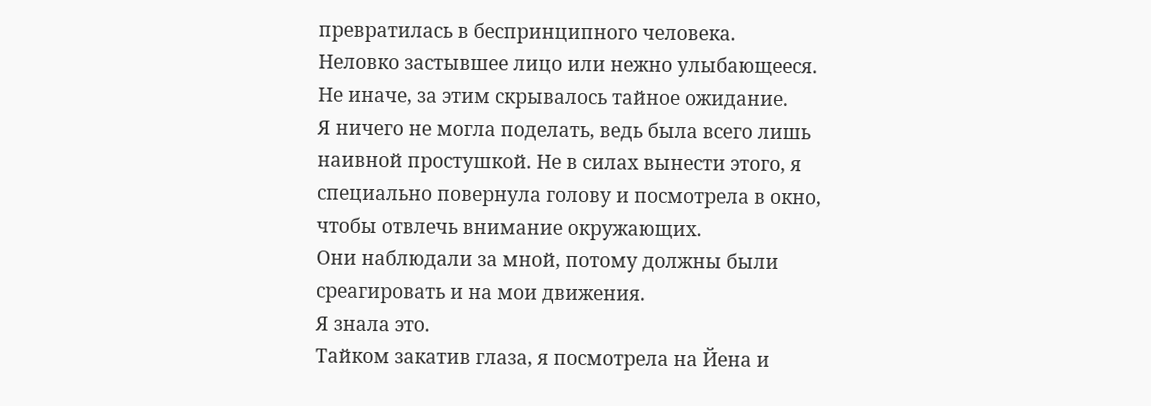превратилась в беспринципного человека.
Неловко застывшее лицо или нежно улыбающееся. Не иначе, за этим скрывалось тайное ожидание.
Я ничего не могла поделать, ведь была всего лишь наивной простушкой. Не в силах вынести этого, я специально повернула голову и посмотрела в окно, чтобы отвлечь внимание окружающих.
Они наблюдали за мной, потому должны были среагировать и на мои движения.
Я знала это.
Тайком закатив глаза, я посмотрела на Йена и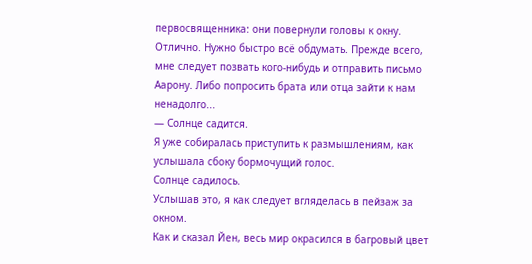первосвященника: они повернули головы к окну.
Отлично. Нужно быстро всё обдумать. Прежде всего, мне следует позвать кого-нибудь и отправить письмо Аарону. Либо попросить брата или отца зайти к нам ненадолго...
— Солнце садится.
Я уже собиралась приступить к размышлениям, как услышала сбоку бормочущий голос.
Солнце садилось.
Услышав это, я как следует вгляделась в пейзаж за окном.
Как и сказал Йен, весь мир окрасился в багровый цвет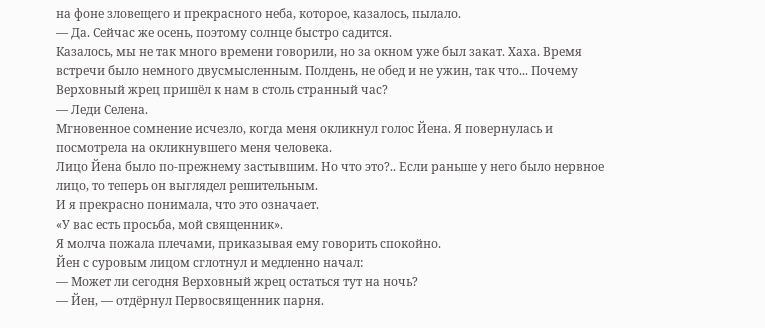на фоне зловещего и прекрасного неба, которое, казалось, пылало.
— Да. Сейчас же осень, поэтому солнце быстро садится.
Казалось, мы не так много времени говорили, но за окном уже был закат. Хаха. Время встречи было немного двусмысленным. Полдень, не обед и не ужин, так что... Почему Верховный жрец пришёл к нам в столь странный час?
— Леди Селена.
Мгновенное сомнение исчезло, когда меня окликнул голос Йена. Я повернулась и посмотрела на окликнувшего меня человека.
Лицо Йена было по-прежнему застывшим. Но что это?.. Если раньше у него было нервное лицо, то теперь он выглядел решительным.
И я прекрасно понимала, что это означает.
«У вас есть просьба, мой священник».
Я молча пожала плечами, приказывая ему говорить спокойно.
Йен с суровым лицом сглотнул и медленно начал:
— Может ли сегодня Верховный жрец остаться тут на ночь?
— Йен, — отдёрнул Первосвященник парня.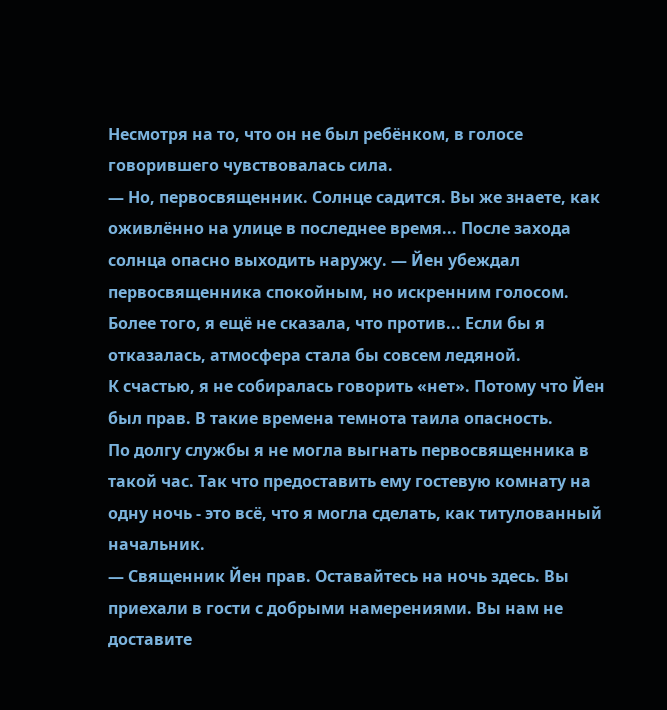Несмотря на то, что он не был ребёнком, в голосе говорившего чувствовалась сила.
— Но, первосвященник. Солнце садится. Вы же знаете, как оживлённо на улице в последнее время... После захода солнца опасно выходить наружу. — Йен убеждал первосвященника спокойным, но искренним голосом.
Более того, я ещё не сказала, что против... Если бы я отказалась, атмосфера стала бы совсем ледяной.
К счастью, я не собиралась говорить «нет». Потому что Йен был прав. В такие времена темнота таила опасность.
По долгу службы я не могла выгнать первосвященника в такой час. Так что предоставить ему гостевую комнату на одну ночь - это всё, что я могла сделать, как титулованный начальник.
— Священник Йен прав. Оставайтесь на ночь здесь. Вы приехали в гости с добрыми намерениями. Вы нам не доставите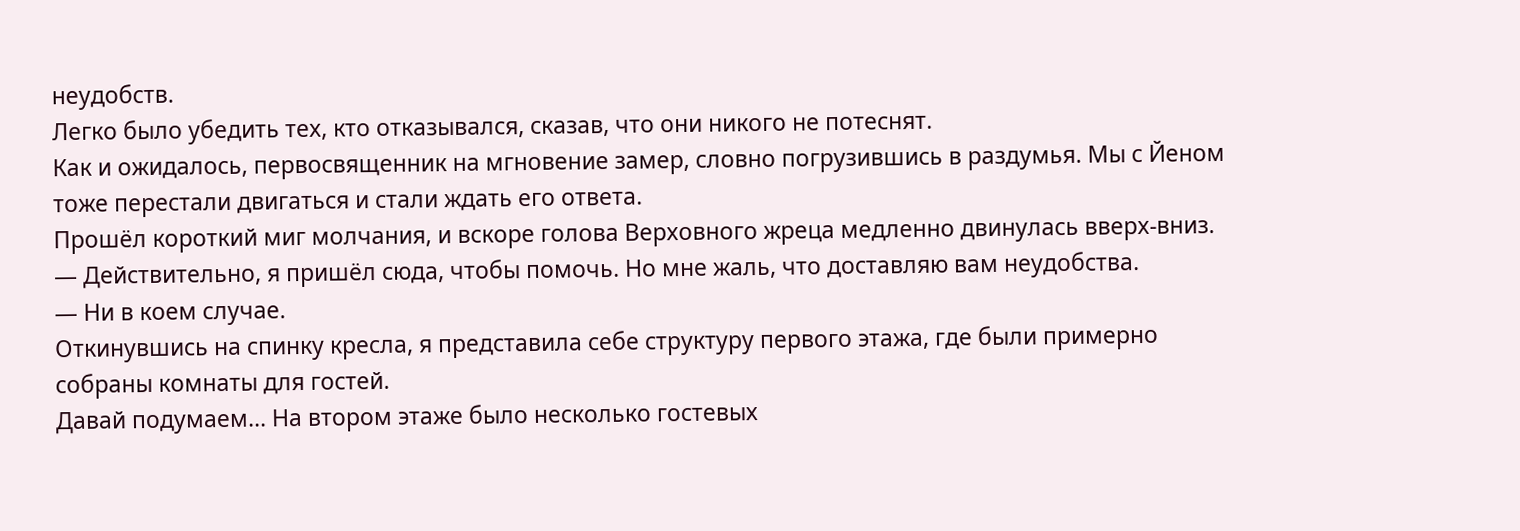неудобств.
Легко было убедить тех, кто отказывался, сказав, что они никого не потеснят.
Как и ожидалось, первосвященник на мгновение замер, словно погрузившись в раздумья. Мы с Йеном тоже перестали двигаться и стали ждать его ответа.
Прошёл короткий миг молчания, и вскоре голова Верховного жреца медленно двинулась вверх-вниз.
— Действительно, я пришёл сюда, чтобы помочь. Но мне жаль, что доставляю вам неудобства.
— Ни в коем случае.
Откинувшись на спинку кресла, я представила себе структуру первого этажа, где были примерно собраны комнаты для гостей.
Давай подумаем... На втором этаже было несколько гостевых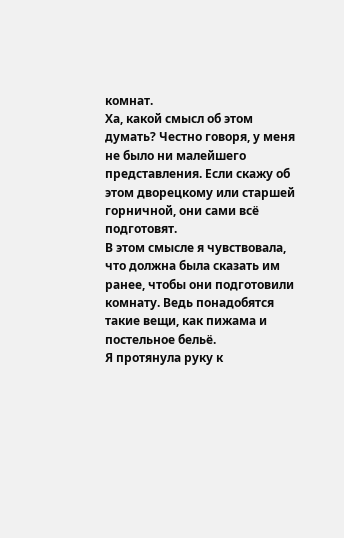комнат.
Ха, какой смысл об этом думать? Честно говоря, у меня не было ни малейшего представления. Если скажу об этом дворецкому или старшей горничной, они сами всё подготовят.
В этом смысле я чувствовала, что должна была сказать им ранее, чтобы они подготовили комнату. Ведь понадобятся такие вещи, как пижама и постельное бельё.
Я протянула руку к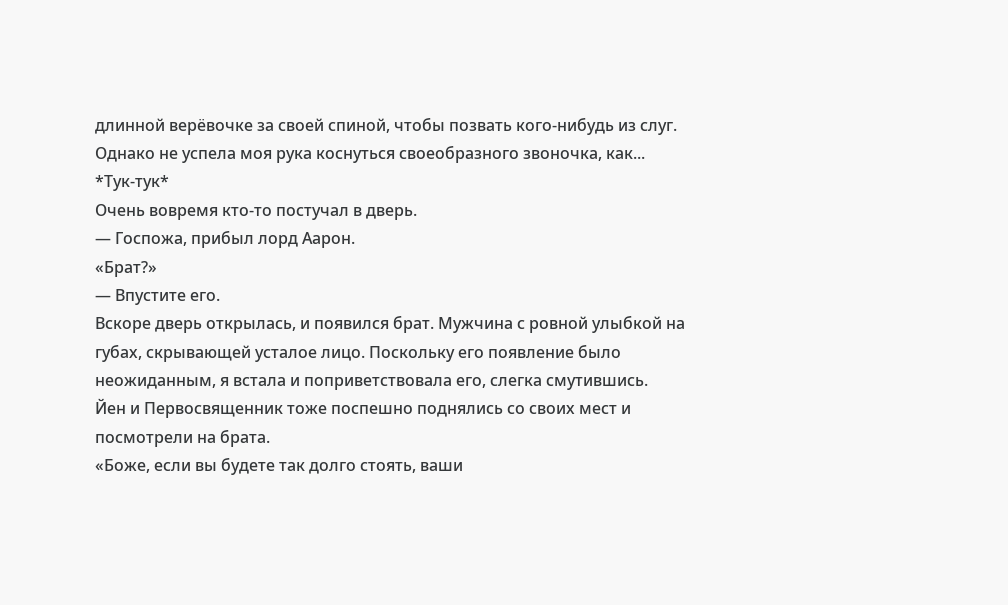длинной верёвочке за своей спиной, чтобы позвать кого-нибудь из слуг.
Однако не успела моя рука коснуться своеобразного звоночка, как...
*Тук-тук*
Очень вовремя кто-то постучал в дверь.
— Госпожа, прибыл лорд Аарон.
«Брат?»
— Впустите его.
Вскоре дверь открылась, и появился брат. Мужчина с ровной улыбкой на губах, скрывающей усталое лицо. Поскольку его появление было неожиданным, я встала и поприветствовала его, слегка смутившись.
Йен и Первосвященник тоже поспешно поднялись со своих мест и посмотрели на брата.
«Боже, если вы будете так долго стоять, ваши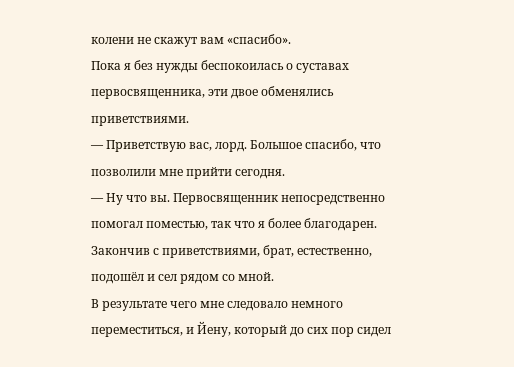колени не скажут вам «спасибо».
Пока я без нужды беспокоилась о суставах первосвященника, эти двое обменялись приветствиями.
— Приветствую вас, лорд. Большое спасибо, что позволили мне прийти сегодня.
— Ну что вы. Первосвященник непосредственно помогал поместью, так что я более благодарен.
Закончив с приветствиями, брат, естественно, подошёл и сел рядом со мной.
В результате чего мне следовало немного переместиться, и Йену, который до сих пор сидел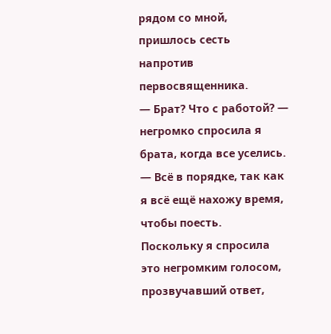рядом со мной, пришлось сесть напротив первосвященника.
— Брат? Что с работой? — негромко спросила я брата, когда все уселись.
— Всё в порядке, так как я всё ещё нахожу время, чтобы поесть.
Поскольку я спросила это негромким голосом, прозвучавший ответ,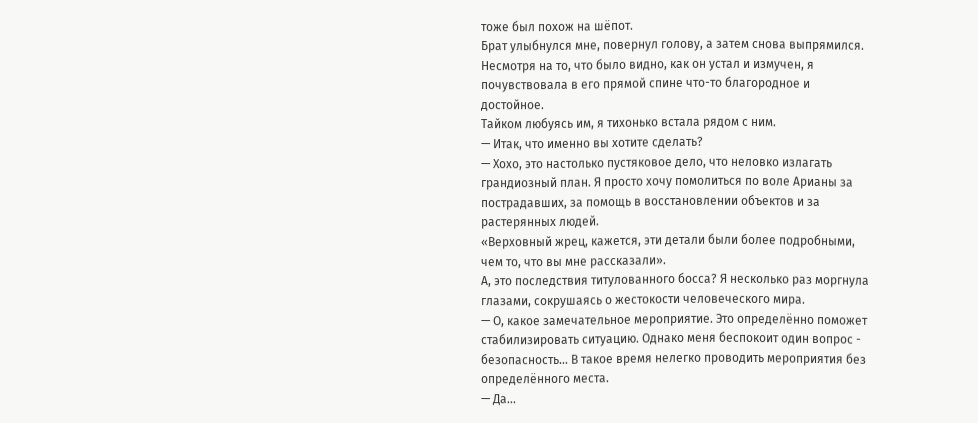тоже был похож на шёпот.
Брат улыбнулся мне, повернул голову, а затем снова выпрямился. Несмотря на то, что было видно, как он устал и измучен, я почувствовала в его прямой спине что-то благородное и достойное.
Тайком любуясь им, я тихонько встала рядом с ним.
— Итак, что именно вы хотите сделать?
— Хохо, это настолько пустяковое дело, что неловко излагать грандиозный план. Я просто хочу помолиться по воле Арианы за пострадавших, за помощь в восстановлении объектов и за растерянных людей.
«Верховный жрец, кажется, эти детали были более подробными, чем то, что вы мне рассказали».
А, это последствия титулованного босса? Я несколько раз моргнула глазами, сокрушаясь о жестокости человеческого мира.
— О, какое замечательное мероприятие. Это определённо поможет стабилизировать ситуацию. Однако меня беспокоит один вопрос - безопасность... В такое время нелегко проводить мероприятия без определённого места.
— Да...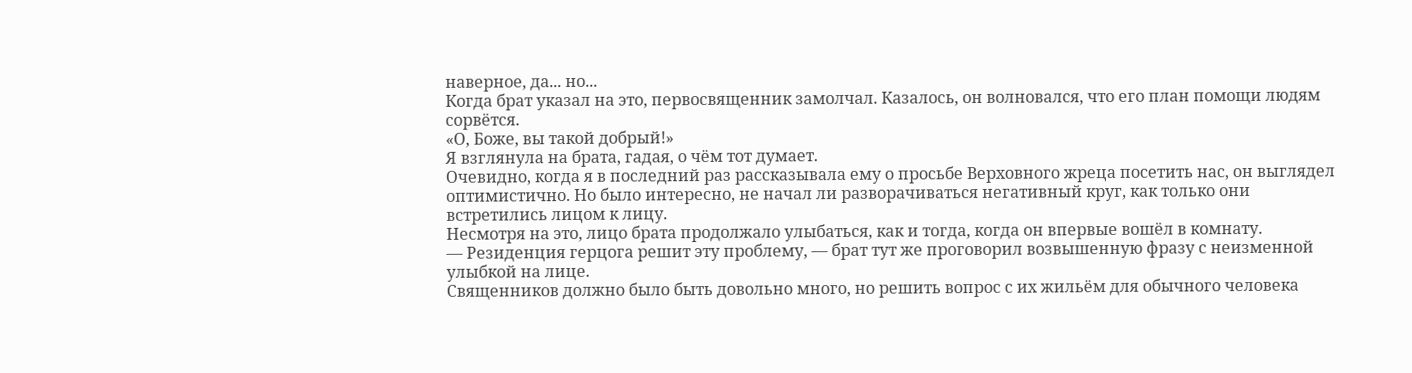наверное, да... но...
Когда брат указал на это, первосвященник замолчал. Казалось, он волновался, что его план помощи людям сорвётся.
«О, Боже, вы такой добрый!»
Я взглянула на брата, гадая, о чём тот думает.
Очевидно, когда я в последний раз рассказывала ему о просьбе Верховного жреца посетить нас, он выглядел оптимистично. Но было интересно, не начал ли разворачиваться негативный круг, как только они встретились лицом к лицу.
Несмотря на это, лицо брата продолжало улыбаться, как и тогда, когда он впервые вошёл в комнату.
— Резиденция герцога решит эту проблему, — брат тут же проговорил возвышенную фразу с неизменной улыбкой на лице.
Священников должно было быть довольно много, но решить вопрос с их жильём для обычного человека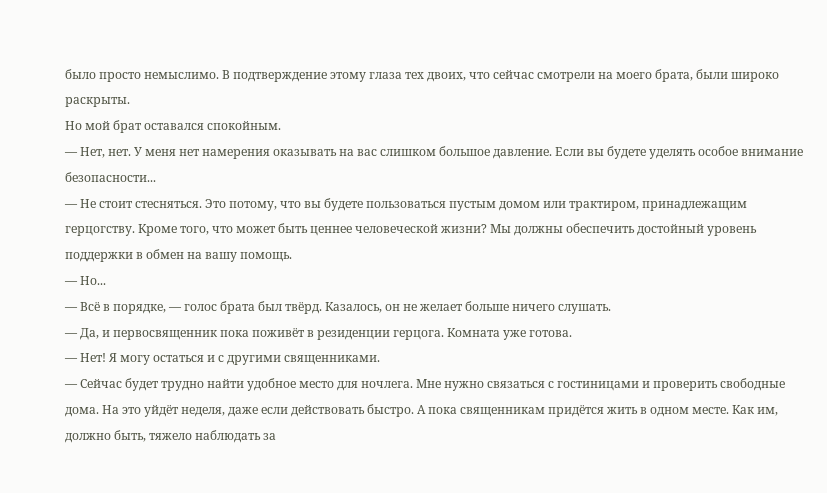было просто немыслимо. В подтверждение этому глаза тех двоих, что сейчас смотрели на моего брата, были широко раскрыты.
Но мой брат оставался спокойным.
— Нет, нет. У меня нет намерения оказывать на вас слишком большое давление. Если вы будете уделять особое внимание безопасности...
— Не стоит стесняться. Это потому, что вы будете пользоваться пустым домом или трактиром, принадлежащим герцогству. Кроме того, что может быть ценнее человеческой жизни? Мы должны обеспечить достойный уровень поддержки в обмен на вашу помощь.
— Но...
— Всё в порядке, — голос брата был твёрд. Казалось, он не желает больше ничего слушать.
— Да, и первосвященник пока поживёт в резиденции герцога. Комната уже готова.
— Нет! Я могу остаться и с другими священниками.
— Сейчас будет трудно найти удобное место для ночлега. Мне нужно связаться с гостиницами и проверить свободные дома. На это уйдёт неделя, даже если действовать быстро. А пока священникам придётся жить в одном месте. Как им, должно быть, тяжело наблюдать за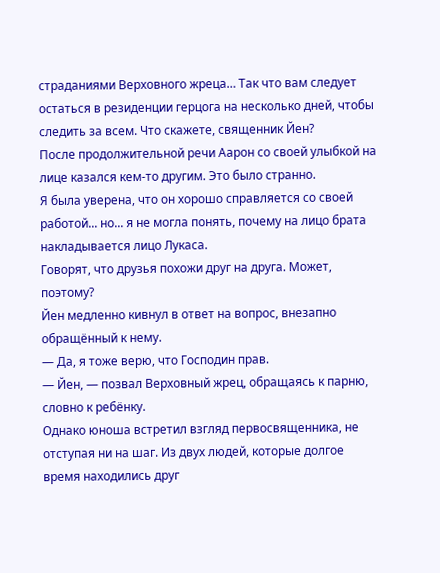страданиями Верховного жреца… Так что вам следует остаться в резиденции герцога на несколько дней, чтобы следить за всем. Что скажете, священник Йен?
После продолжительной речи Аарон со своей улыбкой на лице казался кем-то другим. Это было странно.
Я была уверена, что он хорошо справляется со своей работой... но... я не могла понять, почему на лицо брата накладывается лицо Лукаса.
Говорят, что друзья похожи друг на друга. Может, поэтому?
Йен медленно кивнул в ответ на вопрос, внезапно обращённый к нему.
— Да, я тоже верю, что Господин прав.
— Йен, — позвал Верховный жрец, обращаясь к парню, словно к ребёнку.
Однако юноша встретил взгляд первосвященника, не отступая ни на шаг. Из двух людей, которые долгое время находились друг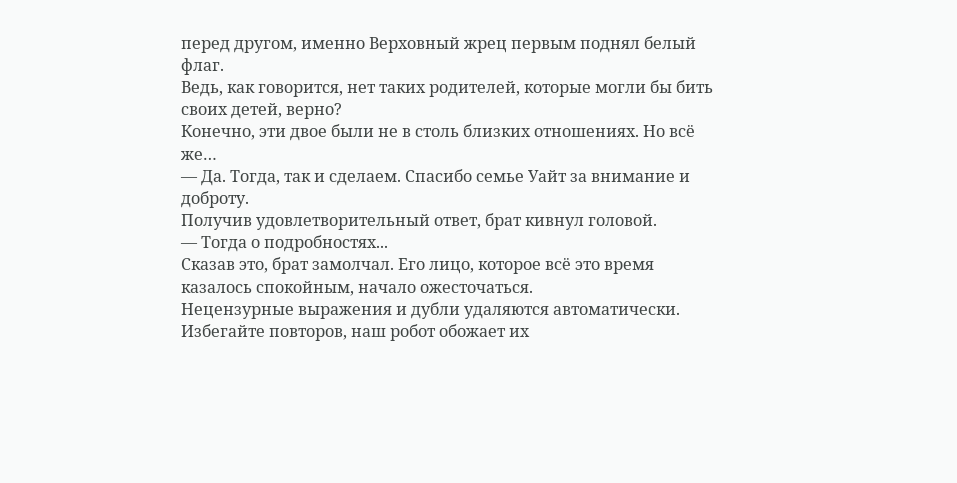перед другом, именно Верховный жрец первым поднял белый флаг.
Ведь, как говорится, нет таких родителей, которые могли бы бить своих детей, верно?
Конечно, эти двое были не в столь близких отношениях. Но всё же…
— Да. Тогда, так и сделаем. Спасибо семье Уайт за внимание и доброту.
Получив удовлетворительный ответ, брат кивнул головой.
— Тогда о подробностях...
Сказав это, брат замолчал. Его лицо, которое всё это время казалось спокойным, начало ожесточаться.
Нецензурные выражения и дубли удаляются автоматически. Избегайте повторов, наш робот обожает их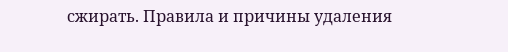сжирать. Правила и причины удаления